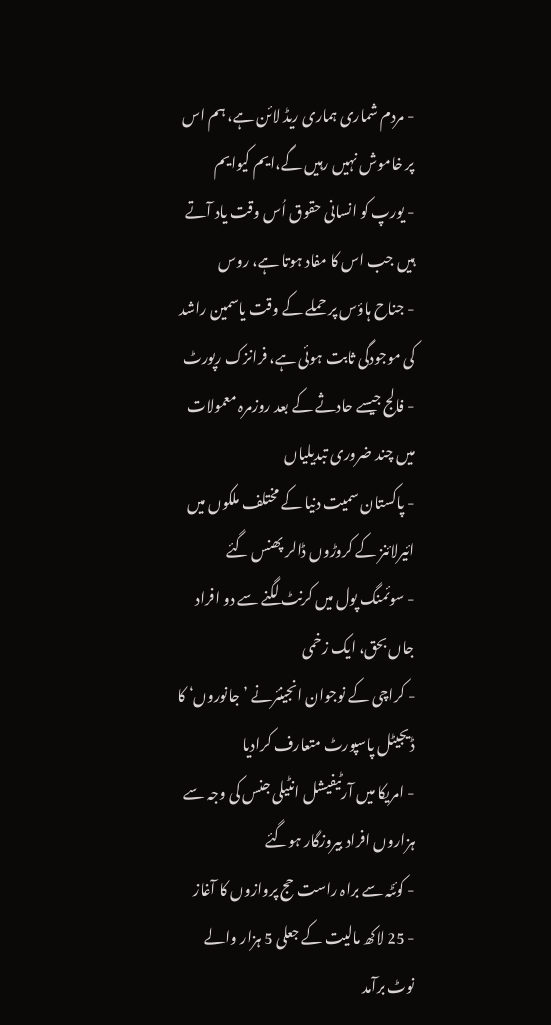- مردم شماری ہماری ریڈ لائن ہے، ہم اس پر خاموش نہیں رہیں گے،ایم کیوایم
- یورپ کو انسانی حقوق اُس وقت یاد آتے ہیں جب اس کا مفاد ہوتا ہے، روس
- جناح ہاؤس پر حملے کے وقت یاسمین راشد کی موجودگی ثابت ہوئی ہے، فرانزک رپورٹ
- فالج جیسے حادثے کے بعد روزمرہ معمولات میں چند ضروری تبدیلیاں
- پاکستان سمیت دنیا کے مختلف ملکوں میں ائیرلائنز کے کروڑوں ڈالر پھنس گئے
- سوئمنگ پول میں کرنٹ لگنے سے دو افراد جاں بحق، ایک زخمی
- کراچی کے نوجوان انجینئرنے ’جانوروں‘ کا ڈیجیٹل پاسپورٹ متعارف کرادیا
- امریکا میں آرٹیفیشل انٹیلی جنس کی وجہ سے ہزاروں افراد بیروزگار ہوگئے
- کوئٹہ سے براہ راست حج پروازوں کا آغاز
- 25 لاکھ مالیت کے جعلی 5 ہزار والے نوٹ برآمد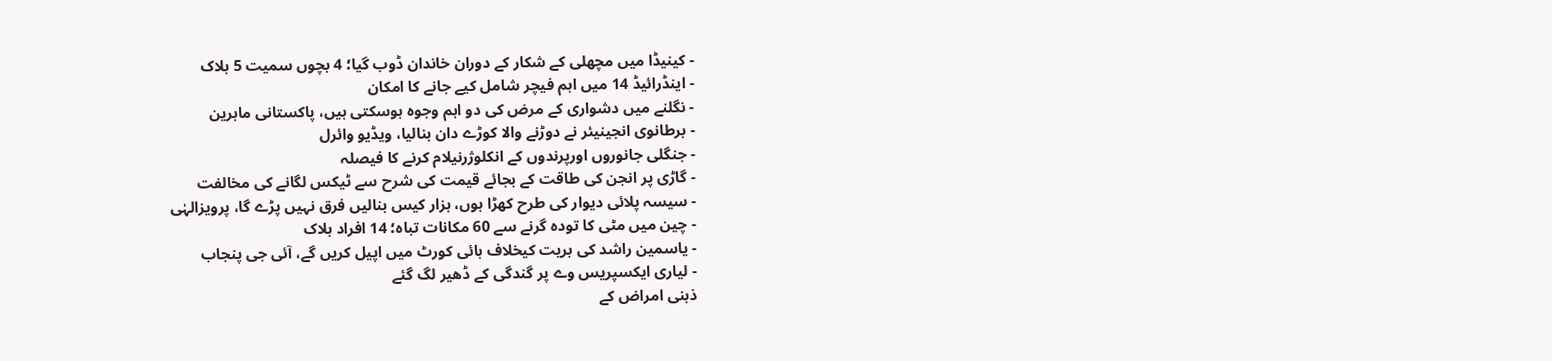- کینیڈا میں مچھلی کے شکار کے دوران خاندان ڈوب گیا؛ 4 بچوں سمیت 5 ہلاک
- اینڈرائیڈ 14 میں اہم فیچر شامل کیے جانے کا امکان
- نگلنے میں دشواری کے مرض کی دو اہم وجوہ ہوسکتی ہیں، پاکستانی ماہرین
- برطانوی انجینیئر نے دوڑنے والا کوڑے دان بنالیا، ویڈیو وائرل
- جنگلی جانوروں اورپرندوں کے انکلوژرنیلام کرنے کا فیصلہ
- گاڑی پر انجن کی طاقت کے بجائے قیمت کی شرح سے ٹیکس لگانے کی مخالفت
- سیسہ پلائی دیوار کی طرح کھڑا ہوں، ہزار کیس بنالیں فرق نہیں پڑے گا، پرویزالہٰی
- چین میں مٹی کا تودہ گرنے سے 60 مکانات تباہ؛ 14 افراد ہلاک
- یاسمین راشد کی بریت کیخلاف ہائی کورٹ میں اپیل کریں گے، آئی جی پنجاب
- لیاری ایکسپریس وے پر گندگی کے ڈھیر لگ گئے
ذہنی امراض کے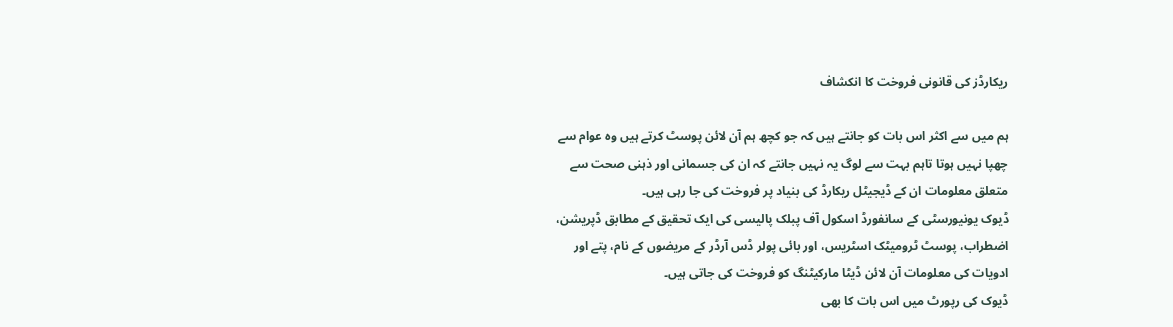ریکارڈز کی قانونی فروخت کا انکشاف

ہم میں سے اکثر اس بات کو جانتے ہیں کہ جو کچھ ہم آن لائن پوسٹ کرتے ہیں وہ عوام سے چھپا نہیں ہوتا تاہم بہت سے لوگ یہ نہیں جانتے کہ ان کی جسمانی اور ذہنی صحت سے متعلق معلومات ان کے ڈیجیٹل ریکارڈ کی بنیاد پر فروخت کی جا رہی ہیں۔
ڈیوک یونیورسٹی کے سانفورڈ اسکول آف پبلک پالیسی کی ایک تحقیق کے مطابق ڈپریشن، اضطراب، پوسٹ ٹرومیٹک اسٹریس، اور بائی پولر ڈس آرڈر کے مریضوں کے نام، پتے اور ادویات کی معلومات آن لائن ڈیٹا مارکیٹنگ کو فروخت کی جاتی ہیں۔
ڈیوک کی رپورٹ میں اس بات کا بھی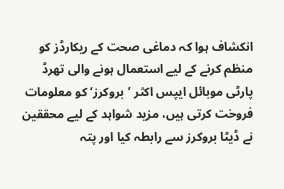انکشاف ہوا کہ دماغی صحت کے ریکارڈز کو منظم کرنے کے لیے استعمال ہونے والی تھرڈ پارٹی موبائل ایپس اکثر ’بروکرز‘ کو معلومات فروخت کرتی ہیں، مزید شواہد کے لیے محققین نے ڈیٹا بروکرز سے رابطہ کیا اور پتہ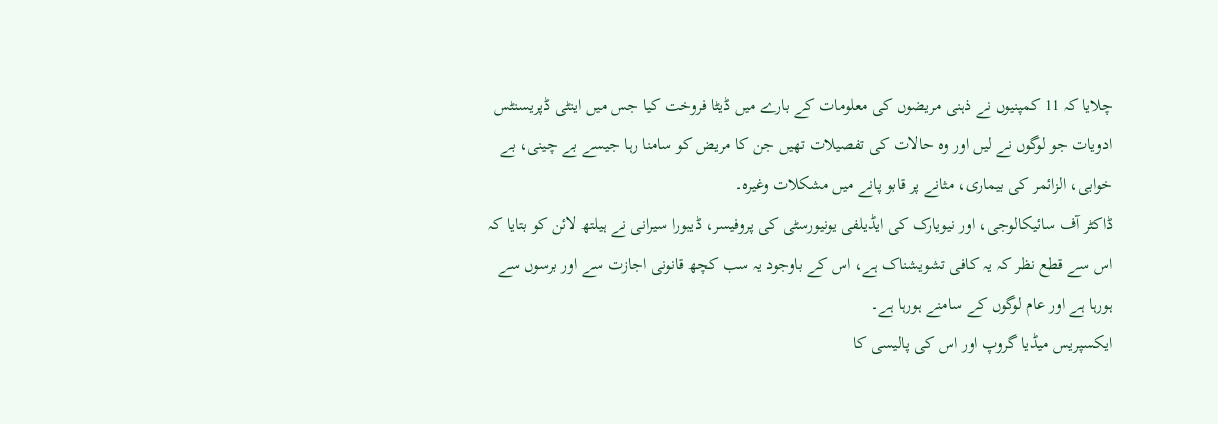چلایا کہ 11 کمپنیوں نے ذہنی مریضوں کی معلومات کے بارے میں ڈیٹا فروخت کیا جس میں اینٹی ڈپریسنٹس ادویات جو لوگوں نے لیں اور وہ حالات کی تفصیلات تھیں جن کا مریض کو سامنا رہا جیسے بے چینی، بے خوابی، الزائمر کی بیماری، مثانے پر قابو پانے میں مشکلات وغیرہ۔
ڈاکٹر آف سائیکالوجی، اور نیویارک کی ایڈیلفی یونیورسٹی کی پروفیسر، ڈیبورا سیرانی نے ہیلتھ لائن کو بتایا کہ اس سے قطع نظر کہ یہ کافی تشویشناک ہے، اس کے باوجود یہ سب کچھ قانونی اجازت سے اور برسوں سے ہورہا ہے اور عام لوگوں کے سامنے ہورہا ہے۔
ایکسپریس میڈیا گروپ اور اس کی پالیسی کا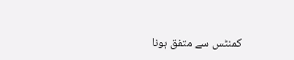کمنٹس سے متفق ہونا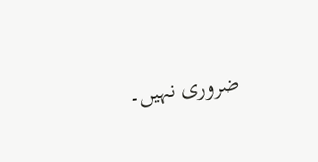ضروری نہیں۔